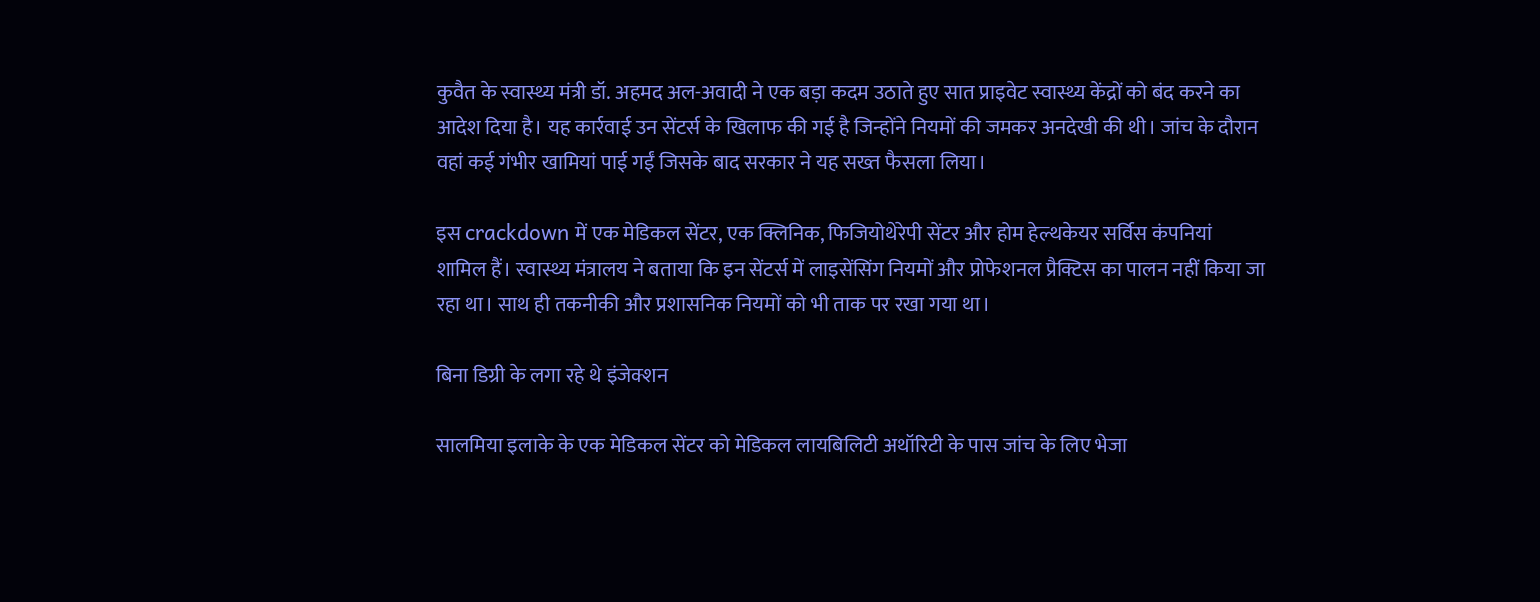कुवैत के स्वास्थ्य मंत्री डॉ. अहमद अल-अवादी ने एक बड़ा कदम उठाते हुए सात प्राइवेट स्वास्थ्य केंद्रों को बंद करने का आदेश दिया है। यह कार्रवाई उन सेंटर्स के खिलाफ की गई है जिन्होंने नियमों की जमकर अनदेखी की थी। जांच के दौरान वहां कई गंभीर खामियां पाई गईं जिसके बाद सरकार ने यह सख्त फैसला लिया।

इस crackdown में एक मेडिकल सेंटर, एक क्लिनिक, फिजियोथेरेपी सेंटर और होम हेल्थकेयर सर्विस कंपनियां शामिल हैं। स्वास्थ्य मंत्रालय ने बताया कि इन सेंटर्स में लाइसेंसिंग नियमों और प्रोफेशनल प्रैक्टिस का पालन नहीं किया जा रहा था। साथ ही तकनीकी और प्रशासनिक नियमों को भी ताक पर रखा गया था।

बिना डिग्री के लगा रहे थे इंजेक्शन

सालमिया इलाके के एक मेडिकल सेंटर को मेडिकल लायबिलिटी अथॉरिटी के पास जांच के लिए भेजा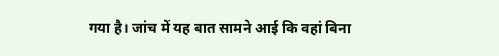गया है। जांच में यह बात सामने आई कि वहां बिना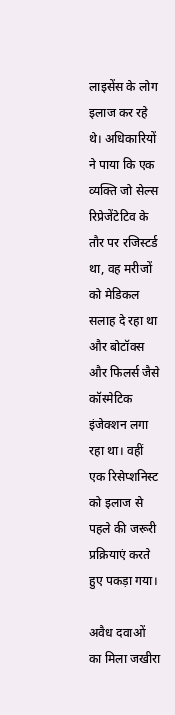लाइसेंस के लोग इलाज कर रहे थे। अधिकारियों ने पाया कि एक व्यक्ति जो सेल्स रिप्रेजेंटेटिव के तौर पर रजिस्टर्ड था, वह मरीजों को मेडिकल सलाह दे रहा था और बोटॉक्स और फिलर्स जैसे कॉस्मेटिक इंजेक्शन लगा रहा था। वहीं एक रिसेप्शनिस्ट को इलाज से पहले की जरूरी प्रक्रियाएं करते हुए पकड़ा गया।

अवैध दवाओं का मिला जखीरा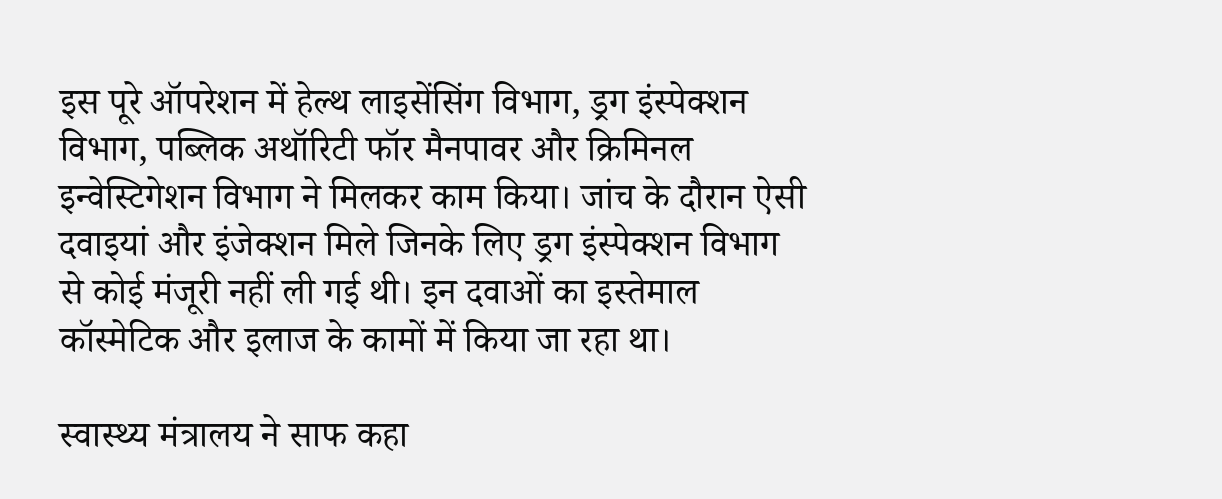इस पूरे ऑपरेशन में हेल्थ लाइसेंसिंग विभाग, ड्रग इंस्पेक्शन विभाग, पब्लिक अथॉरिटी फॉर मैनपावर और क्रिमिनल इन्वेस्टिगेशन विभाग ने मिलकर काम किया। जांच के दौरान ऐसी दवाइयां और इंजेक्शन मिले जिनके लिए ड्रग इंस्पेक्शन विभाग से कोई मंजूरी नहीं ली गई थी। इन दवाओं का इस्तेमाल कॉस्मेटिक और इलाज के कामों में किया जा रहा था।

स्वास्थ्य मंत्रालय ने साफ कहा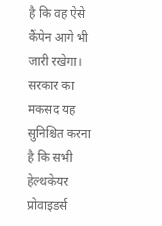है कि वह ऐसे कैंपेन आगे भी जारी रखेगा। सरकार का मकसद यह सुनिश्चित करना है कि सभी हेल्थकेयर प्रोवाइडर्स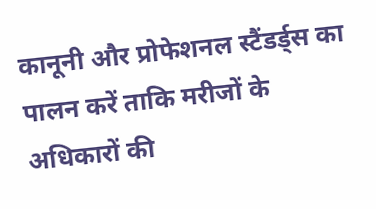कानूनी और प्रोफेशनल स्टैंडर्ड्स का पालन करें ताकि मरीजों के अधिकारों की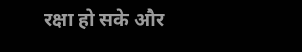रक्षा हो सके और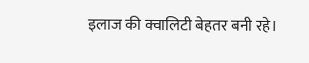इलाज की क्वालिटी बेहतर बनी रहे।